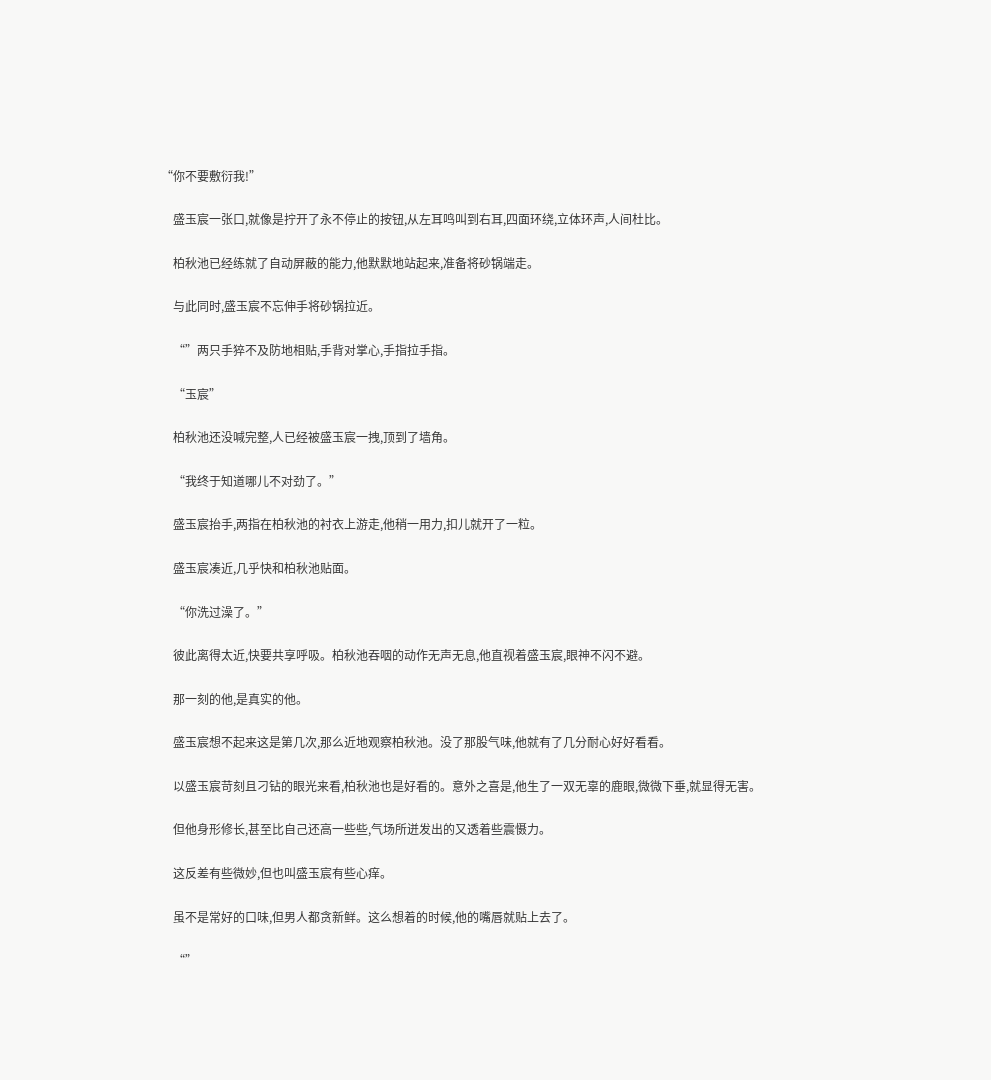“你不要敷衍我!”

    盛玉宸一张口,就像是拧开了永不停止的按钮,从左耳鸣叫到右耳,四面环绕,立体环声,人间杜比。

    柏秋池已经练就了自动屏蔽的能力,他默默地站起来,准备将砂锅端走。

    与此同时,盛玉宸不忘伸手将砂锅拉近。

    “”两只手猝不及防地相贴,手背对掌心,手指拉手指。

    “玉宸”

    柏秋池还没喊完整,人已经被盛玉宸一拽,顶到了墙角。

    “我终于知道哪儿不对劲了。”

    盛玉宸抬手,两指在柏秋池的衬衣上游走,他稍一用力,扣儿就开了一粒。

    盛玉宸凑近,几乎快和柏秋池贴面。

    “你洗过澡了。”

    彼此离得太近,快要共享呼吸。柏秋池吞咽的动作无声无息,他直视着盛玉宸,眼神不闪不避。

    那一刻的他,是真实的他。

    盛玉宸想不起来这是第几次,那么近地观察柏秋池。没了那股气味,他就有了几分耐心好好看看。

    以盛玉宸苛刻且刁钻的眼光来看,柏秋池也是好看的。意外之喜是,他生了一双无辜的鹿眼,微微下垂,就显得无害。

    但他身形修长,甚至比自己还高一些些,气场所迸发出的又透着些震慑力。

    这反差有些微妙,但也叫盛玉宸有些心痒。

    虽不是常好的口味,但男人都贪新鲜。这么想着的时候,他的嘴唇就贴上去了。

    “”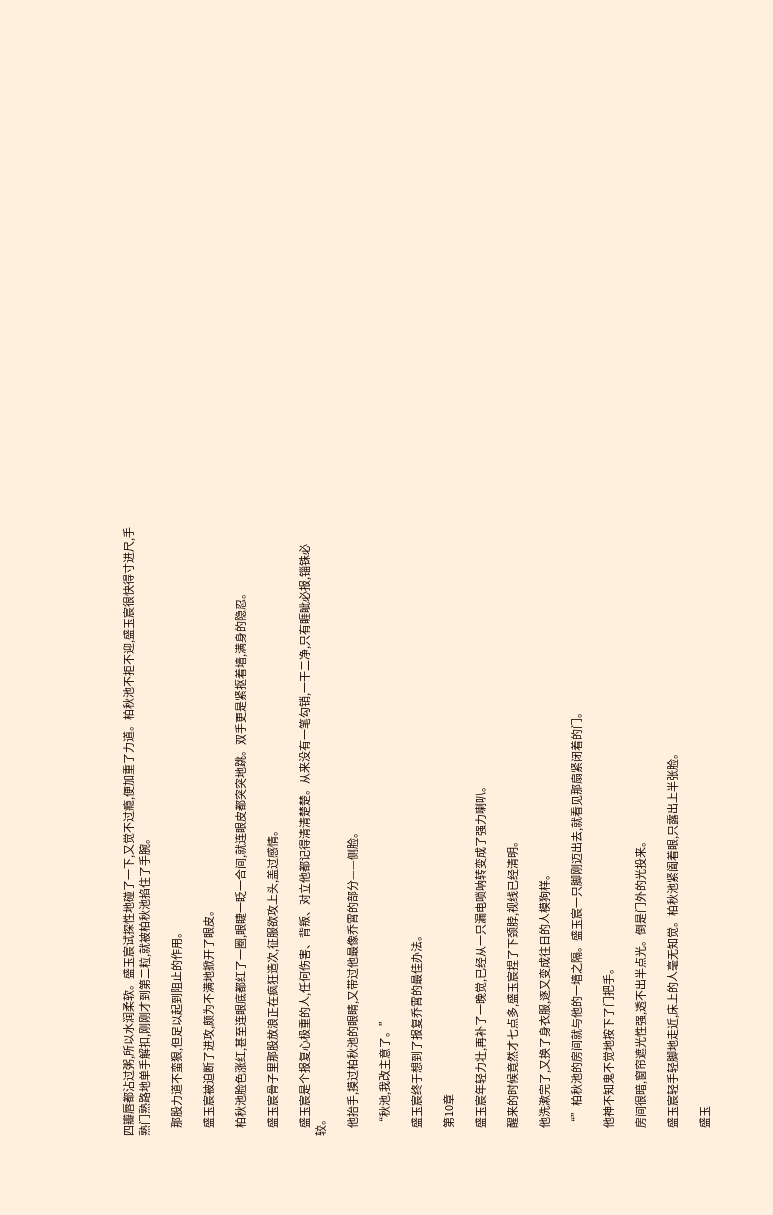四瓣唇都沾过粥,所以水润柔软。盛玉宸试探性地碰了一下,又觉不过瘾,便加重了力道。柏秋池不拒不迎,盛玉宸很快得寸进尺,手熟门熟路地单手解扣,刚刚才到第二粒,就被柏秋池掐住了手腕。

    那股力道不蛮狠,但足以起到阻止的作用。

    盛玉宸被迫断了进攻,颇为不满地掀开了眼皮。

    柏秋池脸色涨红,甚至连眼底都红了一圈,眼睫一眨一合间,就连眼皮都突突地跳。双手更是紧抠着墙,满身的隐忍。

    盛玉宸骨子里那股放浪正在疯狂造次,征服欲攻上头,盖过感情。

    盛玉宸是个报复心极重的人,任何伤害、背叛、对立他都记得清清楚楚。从来没有一笔勾销,一干二净,只有睚眦必报,锱铢必较。

    他抬手,摸过柏秋池的眼睛,又带过他最像乔霄的部分——侧脸。

    “秋池,我改主意了。”

    盛玉宸终于想到了报复乔霄的最佳办法。

    第10章

    盛玉宸年轻力壮,再补了一晚觉,已经从一只漏电唢呐转变成了强力喇叭。

    醒来的时候竟然才七点多,盛玉宸捏了下颈脖,视线已经清明。

    他洗漱完了,又换了身衣服,逐又变成往日的人模狗样。

    “”柏秋池的房间就与他的一墙之隔。盛玉宸一只脚刚迈出去,就看见那扇紧闭着的门。

    他神不知鬼不觉地按下了门把手。

    房间很暗,窗帘遮光性强,透不出半点光。倒是门外的光投来。

    盛玉宸轻手轻脚地走近,床上的人毫无知觉。柏秋池紧阖着眼,只露出上半张脸。

    盛玉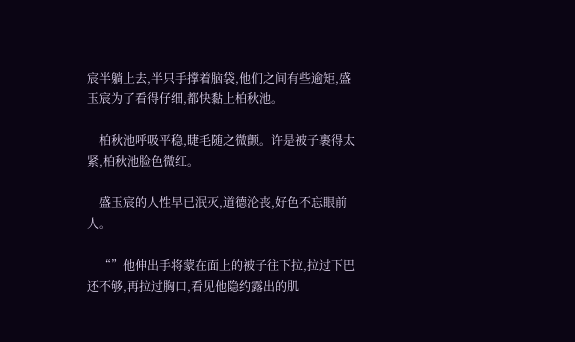宸半躺上去,半只手撑着脑袋,他们之间有些逾矩,盛玉宸为了看得仔细,都快黏上柏秋池。

    柏秋池呼吸平稳,睫毛随之微颤。许是被子裹得太紧,柏秋池脸色微红。

    盛玉宸的人性早已泯灭,道德沦丧,好色不忘眼前人。

    “”他伸出手将蒙在面上的被子往下拉,拉过下巴还不够,再拉过胸口,看见他隐约露出的肌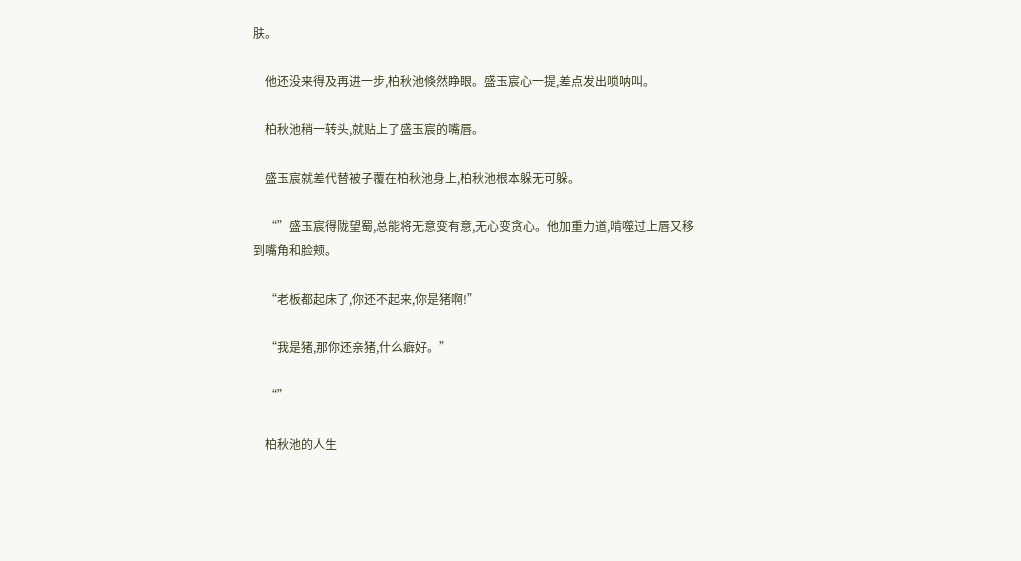肤。

    他还没来得及再进一步,柏秋池倏然睁眼。盛玉宸心一提,差点发出唢呐叫。

    柏秋池稍一转头,就贴上了盛玉宸的嘴唇。

    盛玉宸就差代替被子覆在柏秋池身上,柏秋池根本躲无可躲。

    “”盛玉宸得陇望蜀,总能将无意变有意,无心变贪心。他加重力道,啃噬过上唇又移到嘴角和脸颊。

    “老板都起床了,你还不起来,你是猪啊!”

    “我是猪,那你还亲猪,什么癖好。”

    “”

    柏秋池的人生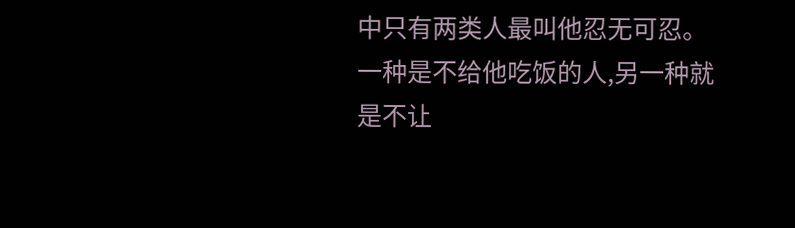中只有两类人最叫他忍无可忍。一种是不给他吃饭的人,另一种就是不让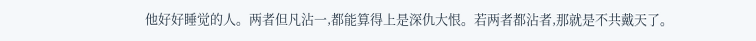他好好睡觉的人。两者但凡沾一,都能算得上是深仇大恨。若两者都沾者,那就是不共戴天了。